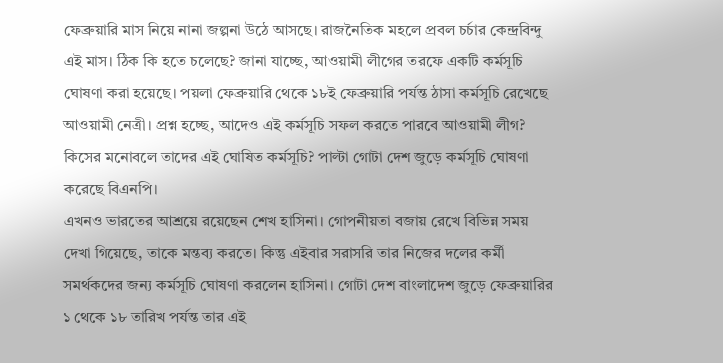ফেব্রুয়ারি মাস নিয়ে নানা জল্পনা উঠে আসছে। রাজনৈতিক মহলে প্রবল চর্চার কেন্দ্রবিন্দু এই মাস। ঠিক কি হতে চলেছে? জানা যাচ্ছে, আওয়ামী লীগের তরফে একটি কর্মসূচি ঘোষণা করা হয়েছে। পয়লা ফেব্রুয়ারি থেকে ১৮ই ফেব্রুয়ারি পর্যন্ত ঠাসা কর্মসূচি রেখেছে আওয়ামী নেত্রী। প্রশ্ন হচ্ছে, আদেও এই কর্মসূচি সফল করতে পারবে আওয়ামী লীগ? কিসের মনোবলে তাদের এই ঘোষিত কর্মসূচি? পাল্টা গোটা দেশ জুড়ে কর্মসূচি ঘোষণা করেছে বিএনপি।
এখনও ভারতের আশ্রয়ে রয়েছেন শেখ হাসিনা। গোপনীয়তা বজায় রেখে বিভিন্ন সময় দেখা গিয়েছে, তাকে মন্তব্য করতে। কিন্তু এইবার সরাসরি তার নিজের দলের কর্মী সমর্থকদের জন্য কর্মসূচি ঘোষণা করলেন হাসিনা। গোটা দেশ বাংলাদেশ জুড়ে ফেব্রুয়ারির ১ থেকে ১৮ তারিখ পর্যন্ত তার এই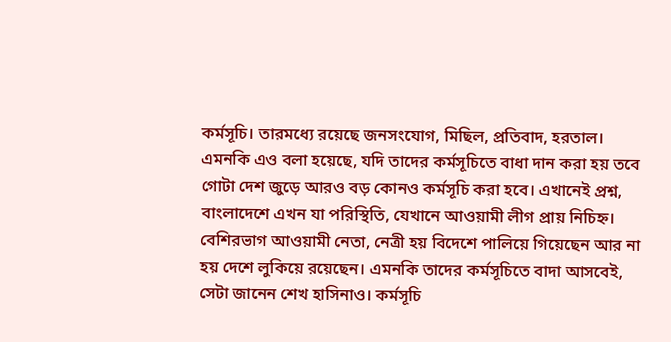কর্মসূচি। তারমধ্যে রয়েছে জনসংযোগ, মিছিল, প্রতিবাদ, হরতাল। এমনকি এও বলা হয়েছে, যদি তাদের কর্মসূচিতে বাধা দান করা হয় তবে গোটা দেশ জুড়ে আরও বড় কোনও কর্মসূচি করা হবে। এখানেই প্রশ্ন, বাংলাদেশে এখন যা পরিস্থিতি, যেখানে আওয়ামী লীগ প্রায় নিচিহ্ন। বেশিরভাগ আওয়ামী নেতা, নেত্রী হয় বিদেশে পালিয়ে গিয়েছেন আর না হয় দেশে লুকিয়ে রয়েছেন। এমনকি তাদের কর্মসূচিতে বাদা আসবেই, সেটা জানেন শেখ হাসিনাও। কর্মসূচি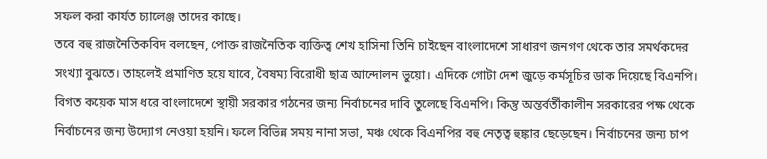সফল করা কার্যত চ্যালেঞ্জ তাদের কাছে।
তবে বহু রাজনৈতিকবিদ বলছেন, পোক্ত রাজনৈতিক ব্যক্তিত্ব শেখ হাসিনা তিনি চাইছেন বাংলাদেশে সাধারণ জনগণ থেকে তার সমর্থকদের সংখ্যা বুঝতে। তাহলেই প্রমাণিত হয়ে যাবে, বৈষম্য বিরোধী ছাত্র আন্দোলন ভুয়ো। এদিকে গোটা দেশ জুড়ে কর্মসূচির ডাক দিয়েছে বিএনপি।
বিগত কয়েক মাস ধরে বাংলাদেশে স্থায়ী সরকার গঠনের জন্য নির্বাচনের দাবি তুলেছে বিএনপি। কিন্তু অন্তর্বর্তীকালীন সরকারের পক্ষ থেকে নির্বাচনের জন্য উদ্যোগ নেওয়া হয়নি। ফলে বিভিন্ন সময় নানা সভা, মঞ্চ থেকে বিএনপির বহু নেতৃত্ব হুঙ্কার ছেড়েছেন। নির্বাচনের জন্য চাপ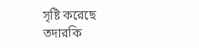সৃষ্টি করেছে তদারকি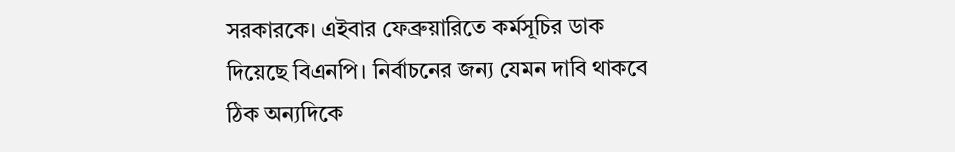সরকারকে। এইবার ফেব্রুয়ারিতে কর্মসূচির ডাক দিয়েছে বিএনপি। নির্বাচনের জন্য যেমন দাবি থাকবে ঠিক অন্যদিকে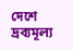দেশে দ্রব্যমূল্য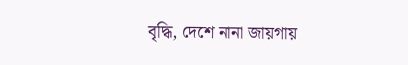বৃদ্ধি, দেশে নানা জায়গায়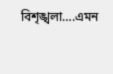বিশৃঙ্খলা….এমন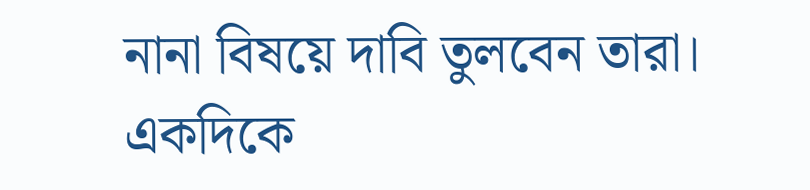নানা বিষয়ে দাবি তুলবেন তারা।
একদিকে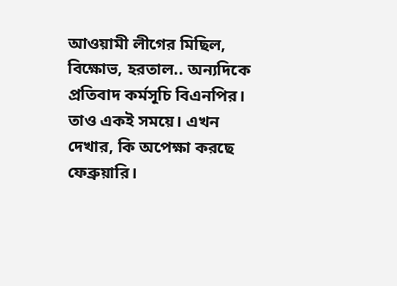আওয়ামী লীগের মিছিল, বিক্ষোভ, হরতাল.. অন্যদিকে প্রতিবাদ কর্মসূচি বিএনপির। তাও একই সময়ে। এখন দেখার, কি অপেক্ষা করছে ফেব্রুয়ারি।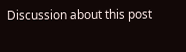Discussion about this post